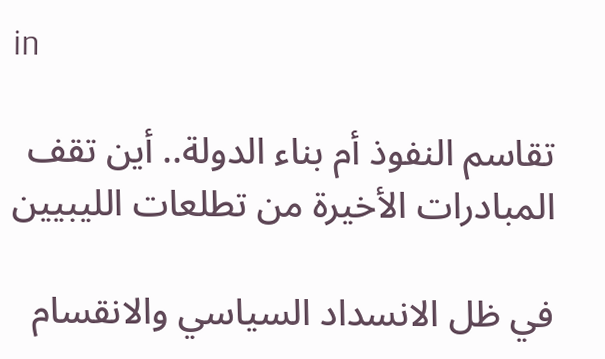in

تقاسم النفوذ أم بناء الدولة.. أين تقف المبادرات الأخيرة من تطلعات الليبيين

في ظل الانسداد السياسي والانقسام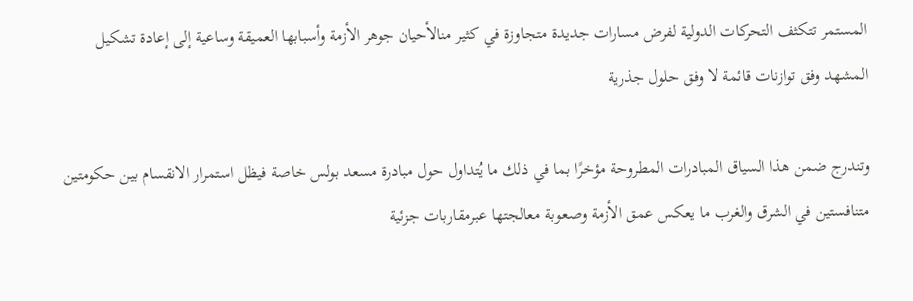المستمر تتكثف التحركات الدولية لفرض مسارات جديدة متجاوزة في كثير منالأحيان جوهر الأزمة وأسبابها العميقة وساعية إلى إعادة تشكيل المشهد وفق توازنات قائمة لا وفق حلول جذرية

وتندرج ضمن هذا السياق المبادرات المطروحة مؤخرًا بما في ذلك ما يُتداول حول مبادرة مسعد بولس خاصة فيظل استمرار الانقسام بين حكومتين متنافستين في الشرق والغرب ما يعكس عمق الأزمة وصعوبة معالجتها عبرمقاربات جزئية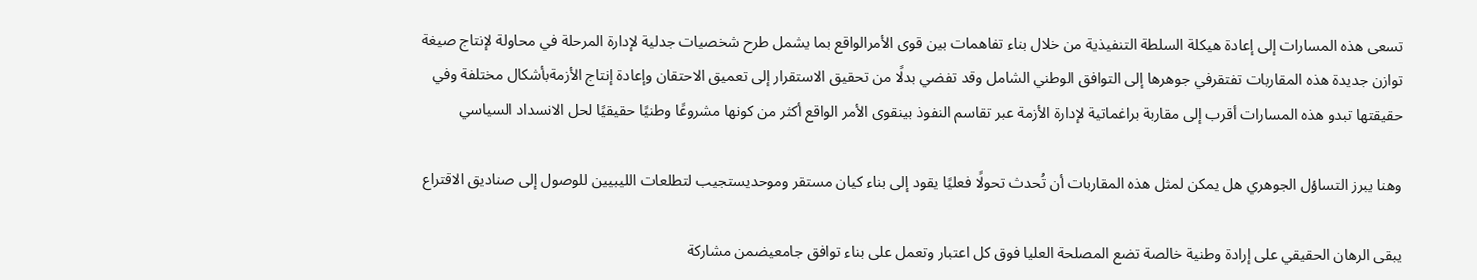تسعى هذه المسارات إلى إعادة هيكلة السلطة التنفيذية من خلال بناء تفاهمات بين قوى الأمرالواقع بما يشمل طرح شخصيات جدلية لإدارة المرحلة في محاولة لإنتاج صيغة توازن جديدة هذه المقاربات تفتقرفي جوهرها إلى التوافق الوطني الشامل وقد تفضي بدلًا من تحقيق الاستقرار إلى تعميق الاحتقان وإعادة إنتاج الأزمةبأشكال مختلفة وفي حقيقتها تبدو هذه المسارات أقرب إلى مقاربة براغماتية لإدارة الأزمة عبر تقاسم النفوذ بينقوى الأمر الواقع أكثر من كونها مشروعًا وطنيًا حقيقيًا لحل الانسداد السياسي

وهنا يبرز التساؤل الجوهري هل يمكن لمثل هذه المقاربات أن تُحدث تحولًا فعليًا يقود إلى بناء كيان مستقر وموحديستجيب لتطلعات الليبيين للوصول إلى صناديق الاقتراع

يبقى الرهان الحقيقي على إرادة وطنية خالصة تضع المصلحة العليا فوق كل اعتبار وتعمل على بناء توافق جامعيضمن مشاركة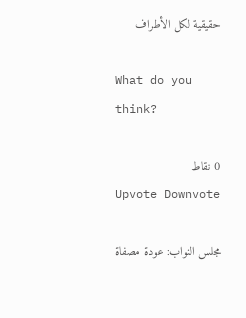حقيقية لكل الأطراف

What do you think?

0 نقاط
Upvote Downvote

مجلس النواب: عودة مصفاة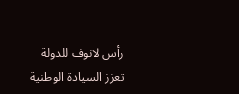رأس لانوف للدولة تعزز السيادة الوطنية